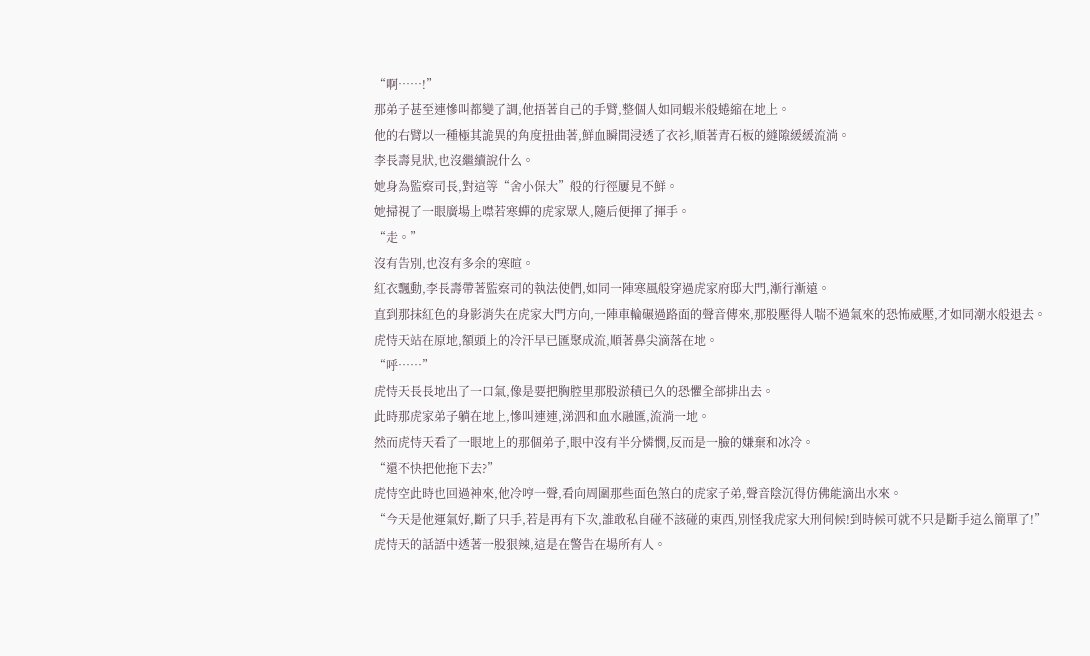“啊……!”
那弟子甚至連慘叫都變了調,他捂著自己的手臂,整個人如同蝦米般蜷縮在地上。
他的右臂以一種極其詭異的角度扭曲著,鮮血瞬間浸透了衣衫,順著青石板的縫隙緩緩流淌。
李長壽見狀,也沒繼續說什么。
她身為監察司長,對這等“舍小保大”般的行徑屢見不鮮。
她掃視了一眼廣場上噤若寒蟬的虎家眾人,隨后便揮了揮手。
“走。”
沒有告別,也沒有多余的寒暄。
紅衣飄動,李長壽帶著監察司的執法使們,如同一陣寒風般穿過虎家府邸大門,漸行漸遠。
直到那抹紅色的身影消失在虎家大門方向,一陣車輪碾過路面的聲音傳來,那股壓得人喘不過氣來的恐怖威壓,才如同潮水般退去。
虎恃天站在原地,額頭上的冷汗早已匯聚成流,順著鼻尖滴落在地。
“呼……”
虎恃天長長地出了一口氣,像是要把胸腔里那股淤積已久的恐懼全部排出去。
此時那虎家弟子躺在地上,慘叫連連,涕泗和血水融匯,流淌一地。
然而虎恃天看了一眼地上的那個弟子,眼中沒有半分憐憫,反而是一臉的嫌棄和冰冷。
“還不快把他拖下去?”
虎恃空此時也回過神來,他冷哼一聲,看向周圍那些面色煞白的虎家子弟,聲音陰沉得仿佛能滴出水來。
“今天是他運氣好,斷了只手,若是再有下次,誰敢私自碰不該碰的東西,別怪我虎家大刑伺候!到時候可就不只是斷手這么簡單了!”
虎恃天的話語中透著一股狠辣,這是在警告在場所有人。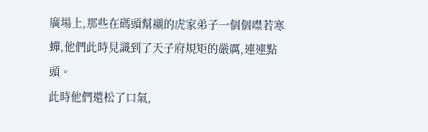廣場上,那些在碼頭幫襯的虎家弟子一個個噤若寒蟬,他們此時見識到了天子府規矩的嚴厲,連連點頭。
此時他們還松了口氣,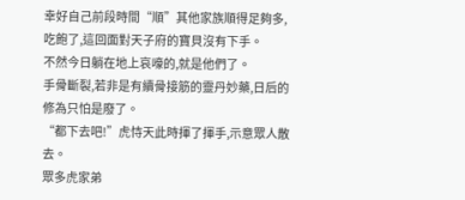幸好自己前段時間“順”其他家族順得足夠多,吃飽了,這回面對天子府的寶貝沒有下手。
不然今日躺在地上哀嚎的,就是他們了。
手骨斷裂,若非是有續骨接筋的靈丹妙藥,日后的修為只怕是廢了。
“都下去吧!”虎恃天此時揮了揮手,示意眾人散去。
眾多虎家弟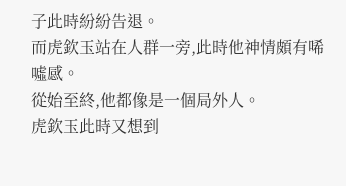子此時紛紛告退。
而虎欽玉站在人群一旁,此時他神情頗有唏噓感。
從始至終,他都像是一個局外人。
虎欽玉此時又想到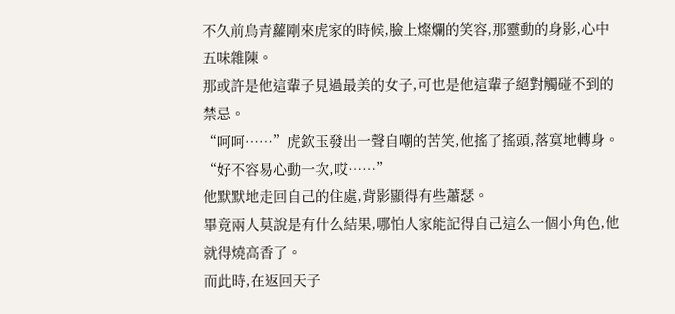不久前烏青蘿剛來虎家的時候,臉上燦爛的笑容,那靈動的身影,心中五味雜陳。
那或許是他這輩子見過最美的女子,可也是他這輩子絕對觸碰不到的禁忌。
“呵呵……”虎欽玉發出一聲自嘲的苦笑,他搖了搖頭,落寞地轉身。
“好不容易心動一次,哎……”
他默默地走回自己的住處,背影顯得有些蕭瑟。
畢竟兩人莫說是有什么結果,哪怕人家能記得自己這么一個小角色,他就得燒高香了。
而此時,在返回天子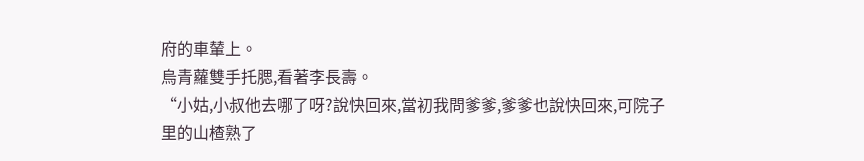府的車輦上。
烏青蘿雙手托腮,看著李長壽。
“小姑,小叔他去哪了呀?說快回來,當初我問爹爹,爹爹也說快回來,可院子里的山楂熟了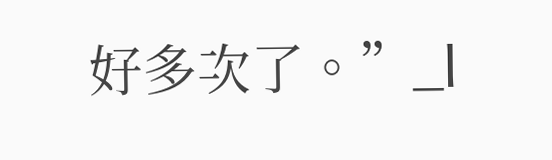好多次了。”_l